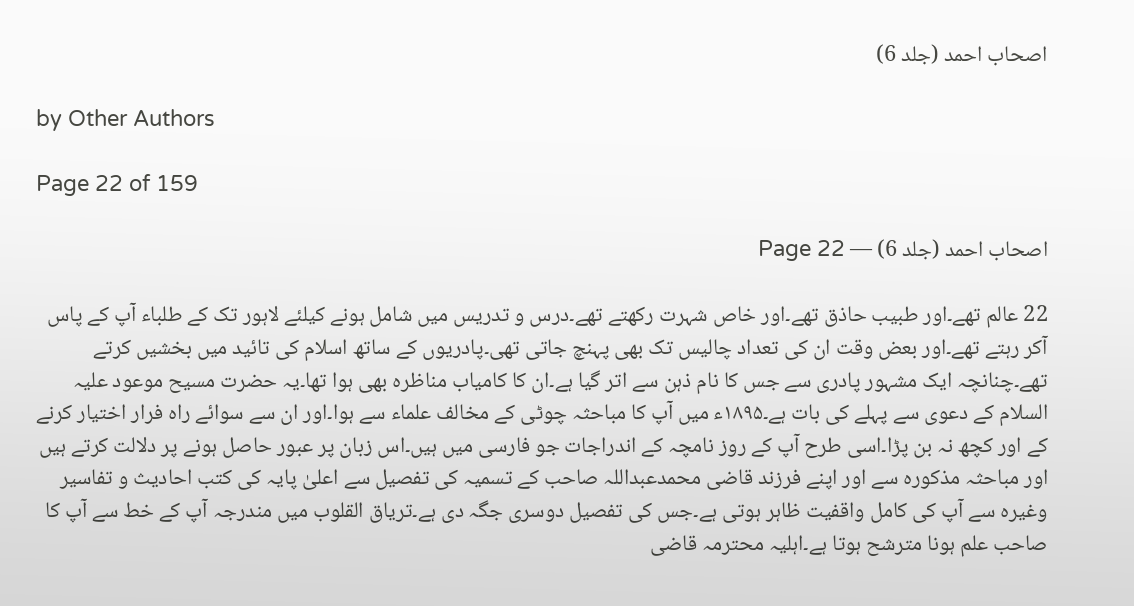اصحاب احمد (جلد 6)

by Other Authors

Page 22 of 159

اصحاب احمد (جلد 6) — Page 22

22 عالم تھے۔اور طبیب حاذق تھے۔اور خاص شہرت رکھتے تھے۔درس و تدریس میں شامل ہونے کیلئے لاہور تک کے طلباء آپ کے پاس آکر رہتے تھے۔اور بعض وقت ان کی تعداد چالیس تک بھی پہنچ جاتی تھی۔پادریوں کے ساتھ اسلام کی تائید میں بخشیں کرتے تھے۔چنانچہ ایک مشہور پادری سے جس کا نام ذہن سے اتر گیا ہے۔ان کا کامیاب مناظرہ بھی ہوا تھا۔یہ حضرت مسیح موعود علیہ السلام کے دعوی سے پہلے کی بات ہے۔۱۸۹۵ء میں آپ کا مباحثہ چوٹی کے مخالف علماء سے ہوا۔اور ان سے سوائے راہ فرار اختیار کرنے کے اور کچھ نہ بن پڑا۔اسی طرح آپ کے روز نامچہ کے اندراجات جو فارسی میں ہیں۔اس زبان پر عبور حاصل ہونے پر دلالت کرتے ہیں اور مباحثہ مذکورہ سے اور اپنے فرزند قاضی محمدعبداللہ صاحب کے تسمیہ کی تفصیل سے اعلیٰ پایہ کی کتب احادیث و تفاسیر وغیرہ سے آپ کی کامل واقفیت ظاہر ہوتی ہے۔جس کی تفصیل دوسری جگہ دی ہے۔تریاق القلوب میں مندرجہ آپ کے خط سے آپ کا صاحب علم ہونا مترشح ہوتا ہے۔اہلیہ محترمہ قاضی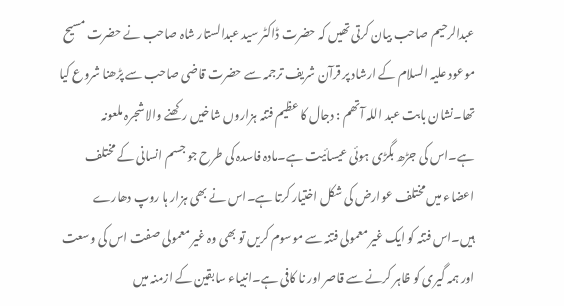عبدالرحیم صاحب بیان کرتی تھیں کہ حضرت ڈاکٹر سید عبدالستار شاہ صاحب نے حضرت مسیح موعود علیہ السلام کے ارشاد پر قرآن شریف ترجمہ سے حضرت قاضی صاحب سے پڑھنا شروع کیا تھا۔نشان بابت عبد اللہ آتھم : دجال کا عظیم فتنہ ہزاروں شاخیں رکھنے والا شجرہ ملعونہ ہے۔اس کی جڑھ بگڑی ہوئی عیسائیت ہے۔مادہ فاسدہ کی طرح جو جسم انسانی کے مختلف اعضاء میں مختلف عوارض کی شکل اختیار کرتا ہے۔اس نے بھی ہزار ہا روپ دھارے ہیں۔اس فتنہ کو ایک غیر معمولی فتنہ سے موسوم کریں تو بھی وہ غیر معمولی صفت اس کی وسعت اور ہمہ گیری کو ظاہر کرنے سے قاصر اور نا کافی ہے۔انبیاء سابقین کے ازمنہ میں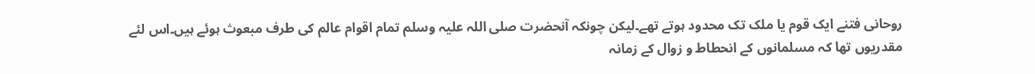روحانی فتنے ایک قوم یا ملک تک محدود ہوتے تھے۔لیکن چونکہ آنحضرت صلی اللہ علیہ وسلم تمام اقوام عالم کی طرف مبعوث ہوئے ہیں۔اس لئے مقدریوں تھا کہ مسلمانوں کے انحطاط و زوال کے زمانہ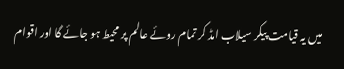میں یہ قیامت پیکر سیلاب امڈ کر تمام روئے عالم پر محیط ہو جائے گا اور اقوام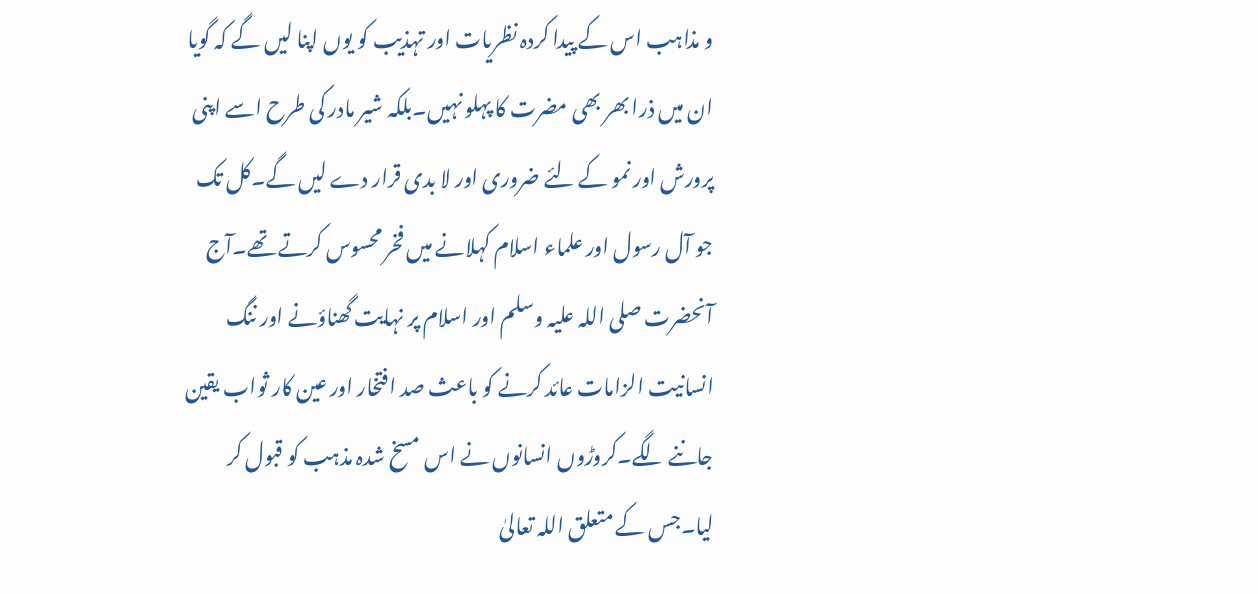و مذاہب اس کے پیدا کردہ نظریات اور تہذیب کو یوں اپنا لیں گے کہ گویا ان میں ذرا بھر بھی مضرت کا پہلو نہیں۔بلکہ شیر مادر کی طرح اسے اپنی پرورش اور نمو کے لئے ضروری اور لا بدی قرار دے لیں گے۔کل تک جو آل رسول اور علماء اسلام کہلانے میں فخر محسوس کرتے تھے۔آج آنحضرت صلی اللہ علیہ وسلم اور اسلام پر نہایت گھناؤنے اور ننگ انسانیت الزامات عائد کرنے کو باعث صد افتخار اور عین کار ثواب یقین جاننے لگے۔کروڑوں انسانوں نے اس مسخ شدہ مذہب کو قبول کر لیا۔جس کے متعلق اللہ تعالیٰ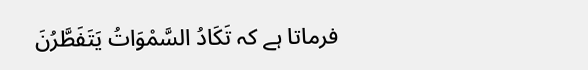فرماتا ہے کہ تَكَادُ السَّمْوَاتُ يَتَفَطَّرُنَ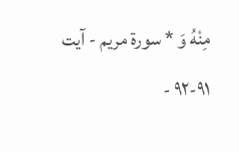مِنْهُ وَ * سورۃ مریم - آیت ۹۱-۹۲ -